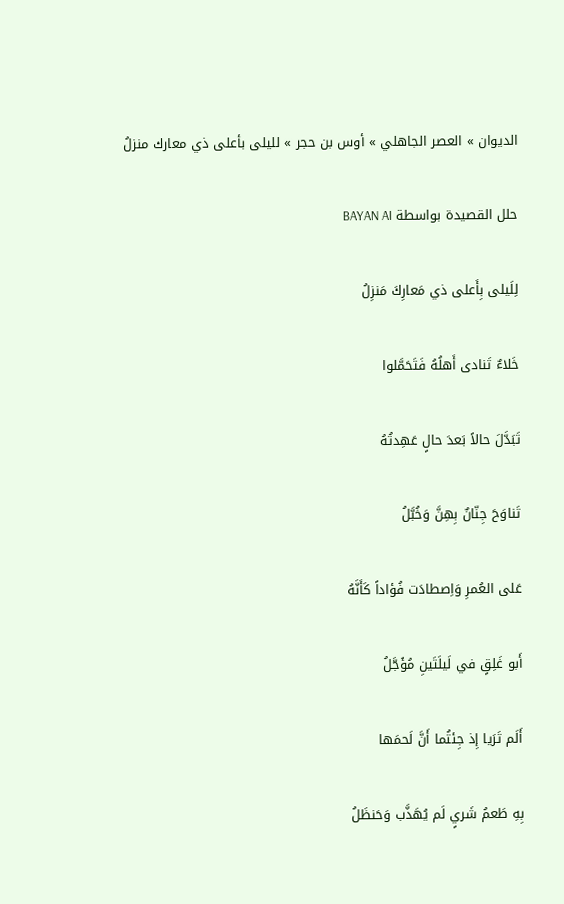الديوان » العصر الجاهلي » أوس بن حجر » لليلى بأعلى ذي معارك منزلُ

حلل القصيدة بواسطة BAYAN AI

لِلَيلى بِأَعلى ذي مَعارِكَ مَنزِلُ

خَلاءٌ تَنادى أَهلُهُ فَتَحَمَّلوا

تَبَدَّلَ حالاً بَعدَ حالٍ عَهِدتُهُ

تَناوَحَ جِنّانٌ بِهِنَّ وَخُبَّلُ

عَلى العُمرِ وَاِصطادَت فُؤاداً كَأَنَّهُ

أَبو غَلِقٍ في لَيلَتَينِ مُؤَجَّلُ

أَلَم تَرَيا إِذ جِئتُما أَنَّ لَحمَها

بِهِ طَعمُ شَريٍ لَم يُهَذَّب وَحَنظَلُ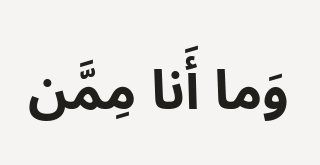وَما أَنا مِمَّن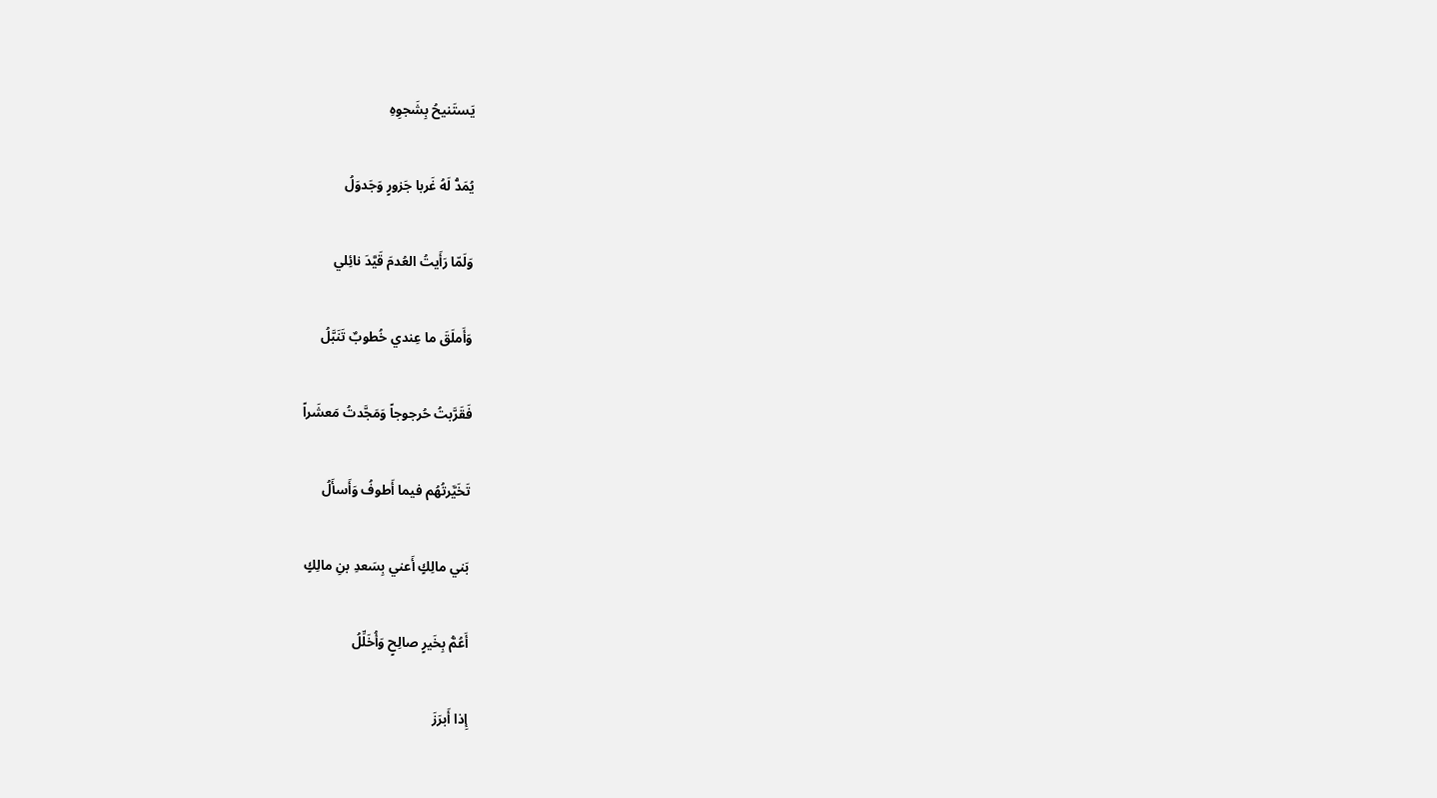يَستَنيحُ بِشَجوِهِ

يُمَدُّ لَهُ غَربا جَزورٍ وَجَدوَلُ

وَلَمّا رَأَيتُ العُدمَ قَيَّدَ نائِلي

وَأَملَقَ ما عِندي خُطوبٌ تَنَبَّلُ

فَقَرَّبتُ حُرجوجاً وَمَجَّدتُ مَعشَراً

تَخَيَّرتُهُم فيما أَطوفُ وَأَسأَلُ

بَني مالِكٍ أَعني بِسَعدِ بنِ مالِكٍ

أَعُمُّ بِخَيرٍ صالِحٍ وَأُخَلِّلُ

إِذا أَبرَزَ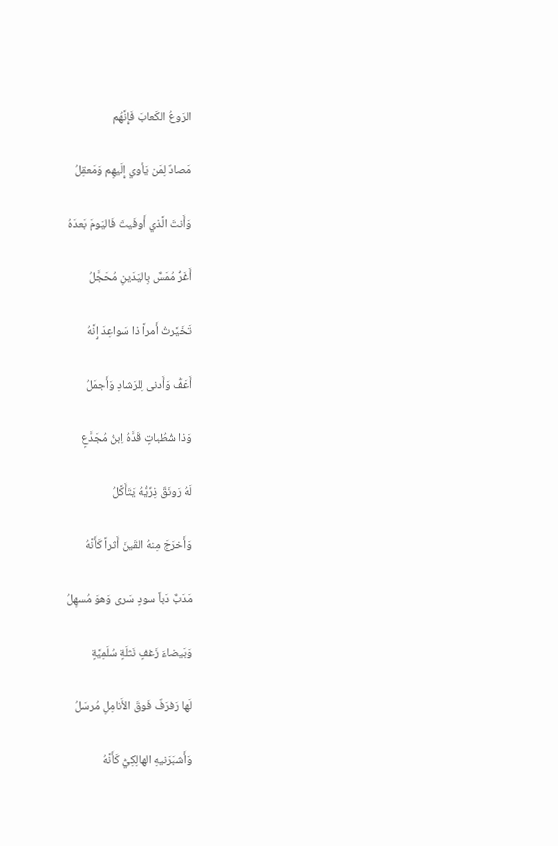الرَوعُ الكَعابَ فَإِنَّهُم

مَصادٌ لِمَن يَأوي إِلَيهِم وَمَعقِلُ

وَأَنتَ الَّذي أَوفَيتَ فَاليَومَ بَعدَهُ

أَغَرُّ مُمَسٌّ بِاليَدَينِ مُحَجَّلُ

تَخَيَّرتُ أَمراً ذا سَواعِدَ إِنَّهُ

أَعَفُّ وَأَدنى لِلرَشادِ وَأَجمَلُ

وَذا شُطُباتٍ قَدَّهُ اِبنُ مُجَدَّعٍ

لَهُ رَونَقٌ ذِرِّيُّهُ يَتَأَكَّلُ

وَأَخرَجَ مِنهُ القَينَ أَثراً كَأَنَّهُ

مَدَبٌّ دَباً سودٍ سَرى وَهوَ مُسهِلُ

وَبَيضاءَ زَغفٍ نَثلَةٍ سُلَمِيَّةٍ

لَها رَفرَفٌ فَوقَ الأَنامِلِ مُرسَلُ

وَأَشبَرَنيهِ الهالِكِيُّ كَأَنَّهُ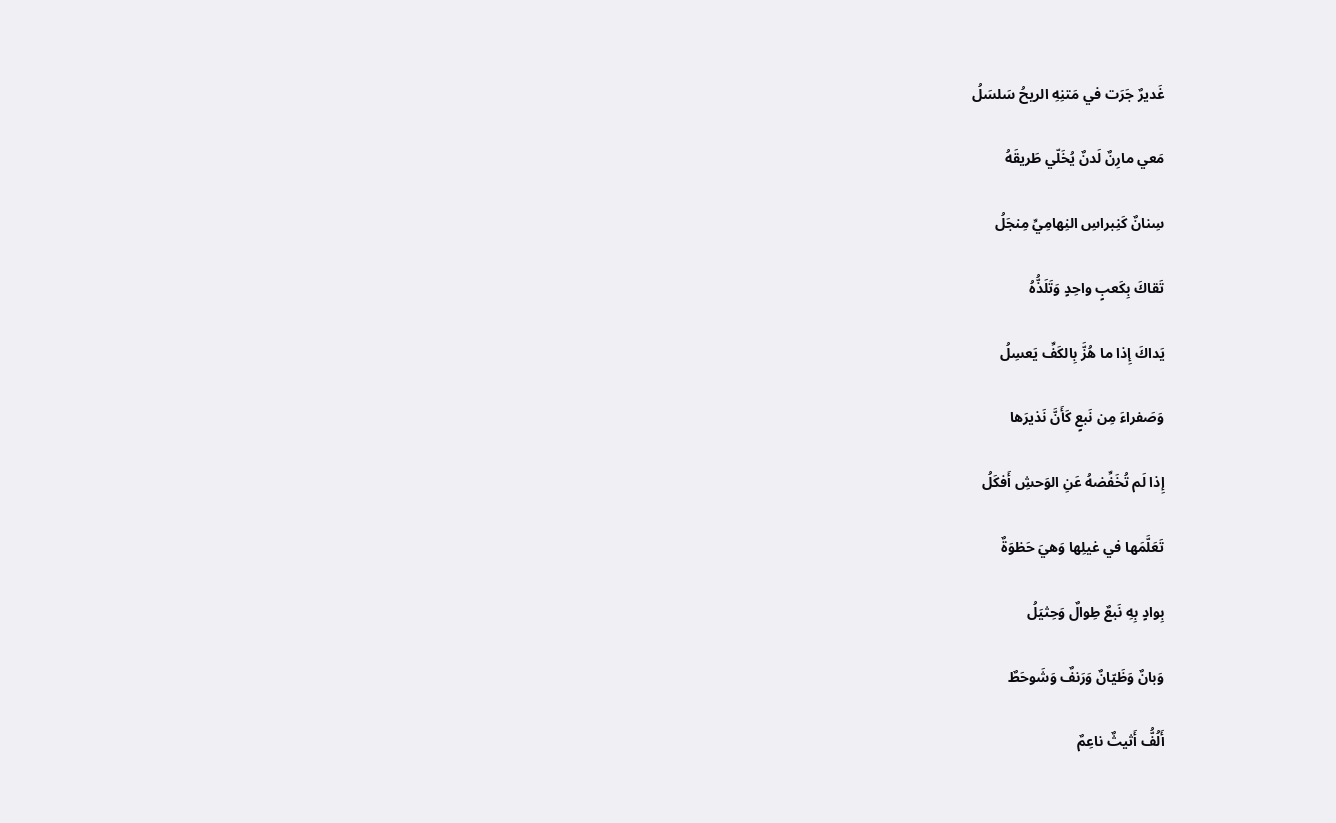غَديرٌ جَرَت في مَتنِهِ الريحُ سَلسَلُ

مَعي مارِنٌ لَدنٌ يُخَلّي طَريقَهُ

سِنانٌ كَنِبراسِ النِهامِيِّ مِنجَلُ

تَقاكَ بِكَعبٍ واحِدٍ وَتَلَذُّهُ

يَداكَ إِذا ما هُزَّ بِالكَفِّ يَعسِلُ

وَصَفراءَ مِن نَبعٍ كَأَنَّ نَذيرَها

إِذا لَم تُخَفِّضهُ عَنِ الوَحشِ أَفكَلُ

تَعَلَّمَها في غيلِها وَهيَ حَظوَةٌ

بِوادٍ بِهِ نَبعٌ طِوالٌ وَحِثيَلُ

وَبانٌ وَظَيّانٌ وَرَنفٌ وَشَوحَطٌ

أَلُفُّ أَثيثٌ ناعِمٌ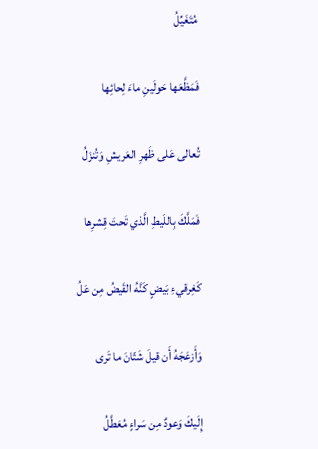مُتَغَيِّلُ

فَمَظَّعَها حَولَينِ ماءَ لِحائِها

تُعالى عَلى ظَهرِ العَريشِ وَتُنزَلُ

فَمَلَّكَ بِاللَيطِ الَّذي تَحتَ قِشرِها

كَغِرقيءِ بَيضٍ كَنَّهُ القَيضُ مِن عَلُ

وَأَزعَجَهُ أَن قيلَ شَتّانَ ما تَرى

إِلَيكَ وَعودٌ مِن سَراءٍ مُعَطَّلُ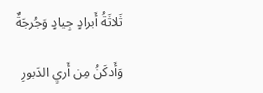ثَلاثَةُ أَبرادٍ جِيادٍ وَجُرجَةٌ

وَأَدكَنُ مِن أَريِ الدَبورِ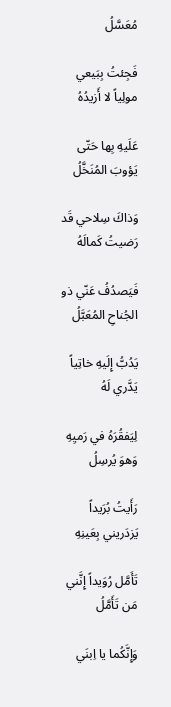مُعَسَّلُ

فَجِئتُ بِبَيعي مولِياً لا أَزيدُهُ

عَلَيهِ بِها حَتّى يَؤوبَ المُنَخَّلُ

وَذاكَ سِلاحي قَد رَضيتُ كَمالَهُ

فَيَصدُفُ عَنّي ذو الجُناحِ المُعَبَّلُ

يَدُبُّ إِلَيهِ خاتِياً يَدَّري لَهُ

لِيَفقُرَهُ في رَميِهِ وَهوَ يُرسِلُ

رَأَيتُ بُرَيداً يَزدَريني بِعَينِهِ

تَأَمَّل رُوَيداً إِنَّني مَن تَأَمَّلُ

وَإِنَّكُما يا اِبنَي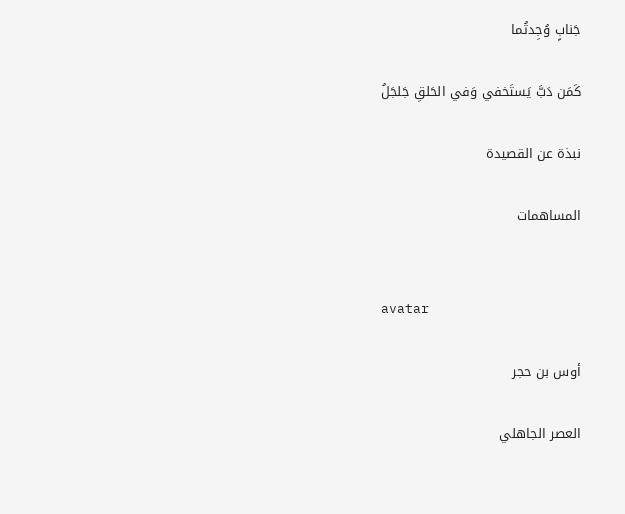جَنابٍ وُجِدتُما

كَمَن دَبَّ يَستَخفي وَفي الحَلقِ جَلجَلُ

نبذة عن القصيدة

المساهمات


avatar

أوس بن حجر

العصر الجاهلي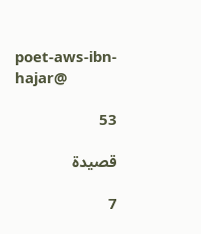poet-aws-ibn-hajar@

53

قصيدة

7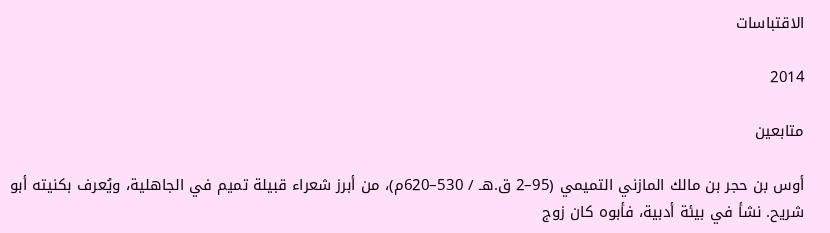الاقتباسات

2014

متابعين

أوس بن حجر بن مالك المازني التميمي (95–2 ق.هـ / 530–620م)، من أبرز شعراء قبيلة تميم في الجاهلية، ويُعرف بكنيته أبو شريح. نشأ في بيئة أدبية، فأبوه كان زوج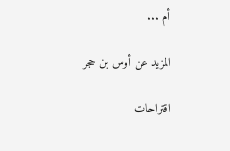أم ...

المزيد عن أوس بن حجر

اقتراحات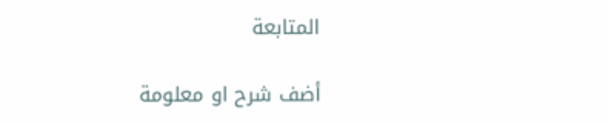المتابعة

أضف شرح او معلومة